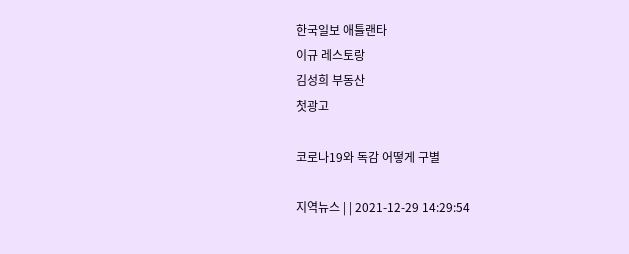한국일보 애틀랜타
이규 레스토랑
김성희 부동산
첫광고

코로나19와 독감 어떻게 구별

지역뉴스 | | 2021-12-29 14:29:54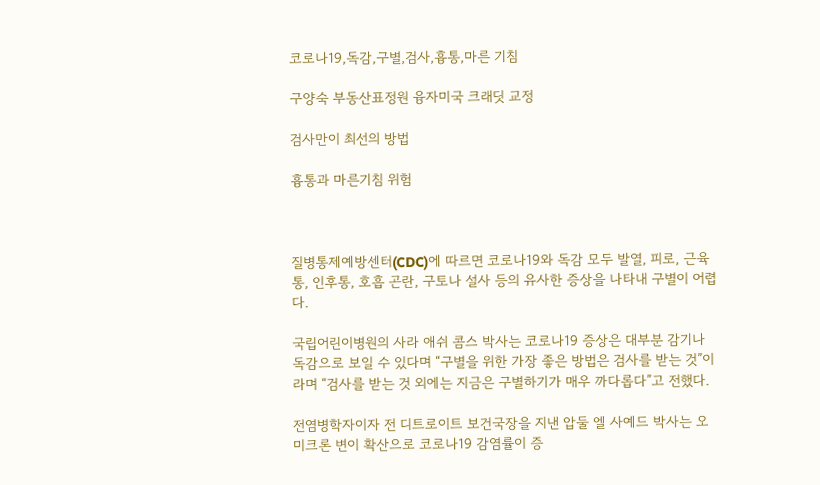코로나19,독감,구별,검사,흉통,마른 기침

구양숙 부동산표정원 융자미국 크래딧 교정

검사만이 최선의 방법

흉통과 마른기침 위험



질병통제예방센터(CDC)에 따르면 코로나19와 독감 모두 발열, 피로, 근육통, 인후통, 호흡 곤란, 구토나 설사 등의 유사한 증상을 나타내 구별이 어렵다.

국립어린이병원의 사라 애쉬 콤스 박사는 코로나19 증상은 대부분 감기나 독감으로 보일 수 있다며 “구별을 위한 가장 좋은 방법은 검사를 받는 것”이라며 “검사를 받는 것 외에는 지금은 구별하기가 매우 까다롭다”고 전했다.

전염병학자이자 전 디트로이트 보건국장을 지낸 압둘 엘 사예드 박사는 오미크론 변이 확산으로 코로나19 감염률이 증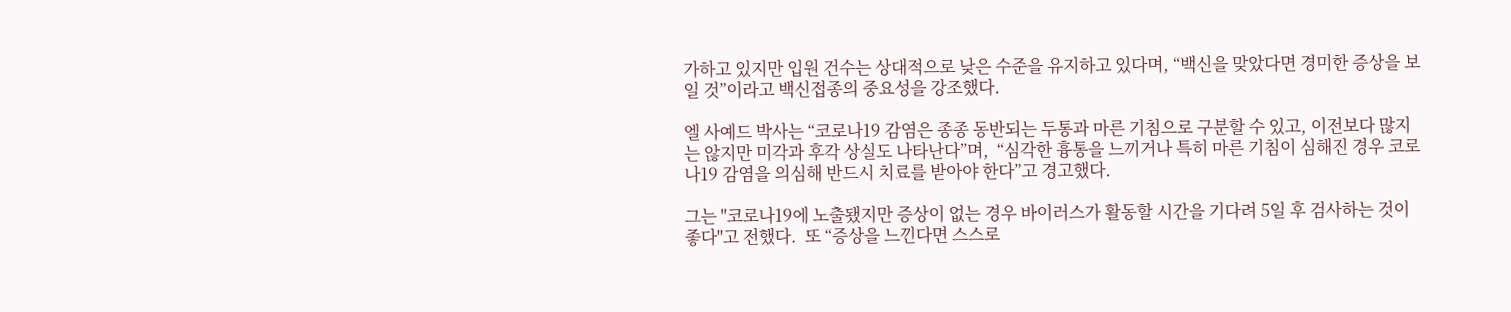가하고 있지만 입원 건수는 상대적으로 낮은 수준을 유지하고 있다며, “백신을 맞았다면 경미한 증상을 보일 것”이라고 백신접종의 중요성을 강조했다.

엘 사예드 박사는 “코로나19 감염은 종종 동반되는 두통과 마른 기침으로 구분할 수 있고, 이전보다 많지는 않지만 미각과 후각 상실도 나타난다”며,  “심각한 흉통을 느끼거나 특히 마른 기침이 심해진 경우 코로나19 감염을 의심해 반드시 치료를 받아야 한다”고 경고했다.

그는 "코로나19에 노출됐지만 증상이 없는 경우 바이러스가 활동할 시간을 기다려 5일 후 검사하는 것이 좋다"고 전했다.  또 “증상을 느낀다면 스스로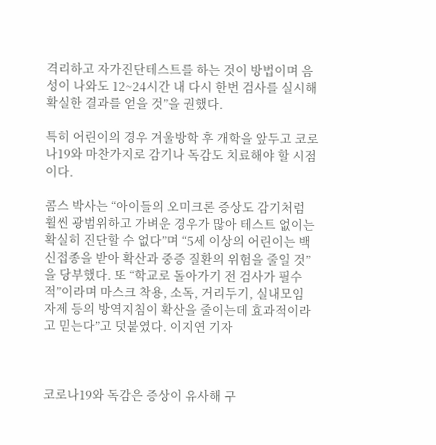격리하고 자가진단테스트를 하는 것이 방법이며 음성이 나와도 12~24시간 내 다시 한번 검사를 실시해 확실한 결과를 얻을 것”을 권했다.

특히 어린이의 경우 겨울방학 후 개학을 앞두고 코로나19와 마찬가지로 감기나 독감도 치료해야 할 시점이다.

콤스 박사는 “아이들의 오미크론 증상도 감기처럼 휠씬 광범위하고 가벼운 경우가 많아 테스트 없이는 확실히 진단할 수 없다”며 “5세 이상의 어린이는 백신접종을 받아 확산과 중증 질환의 위험을 줄일 것”을 당부했다. 또 “학교로 돌아가기 전 검사가 필수적”이라며 마스크 착용, 소독, 거리두기, 실내모임 자제 등의 방역지침이 확산을 줄이는데 효과적이라고 믿는다”고 덧붙였다. 이지연 기자



코로나19와 독감은 증상이 유사해 구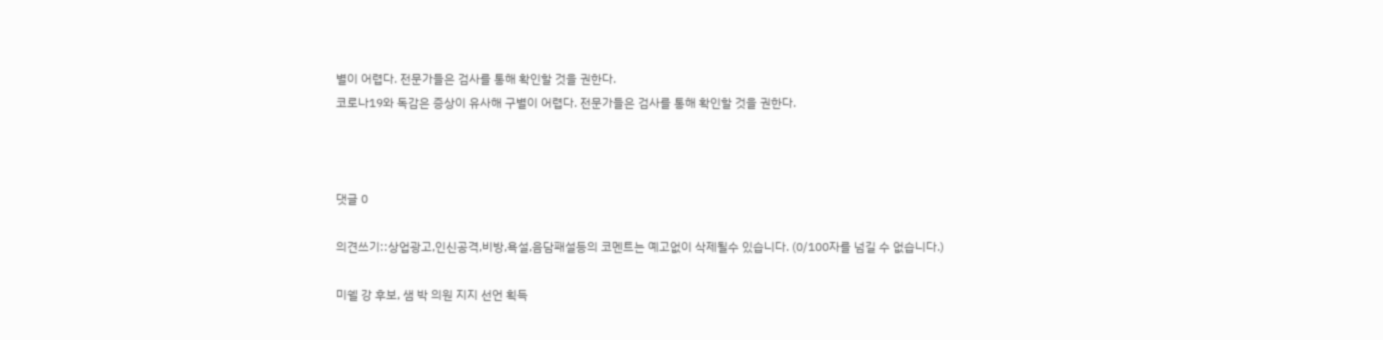별이 어렵다. 전문가들은 검사를 통해 확인할 것을 권한다.
코로나19와 독감은 증상이 유사해 구별이 어렵다. 전문가들은 검사를 통해 확인할 것을 권한다.



댓글 0

의견쓰기::상업광고,인신공격,비방,욕설,음담패설등의 코멘트는 예고없이 삭제될수 있습니다. (0/100자를 넘길 수 없습니다.)

미쉘 강 후보, 샘 박 의원 지지 선언 획득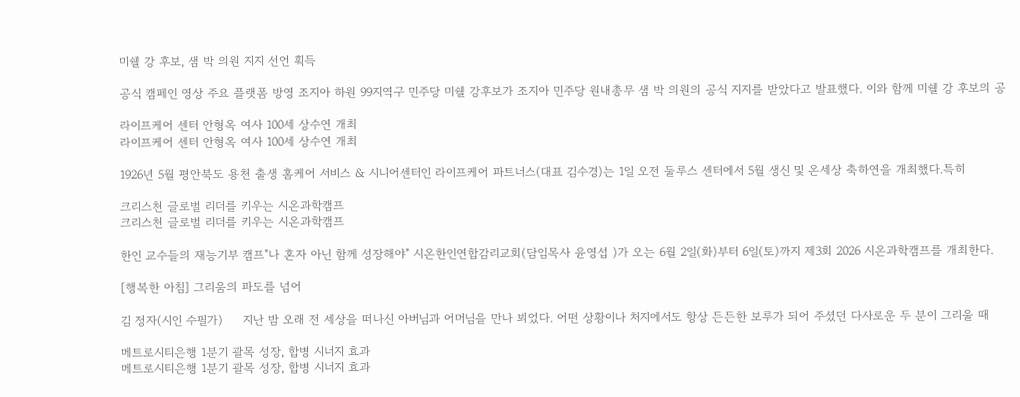미쉘 강 후보, 샘 박 의원 지지 선언 획득

공식 캠페인 영상 주요 플랫폼 방영 조지아 하원 99지역구 민주당 미쉘 강후보가 조지아 민주당 원내총무 샘 박 의원의 공식 지지를 받았다고 발표했다. 이와 함께 미쉘 강 후보의 공

라이프케어 센터 안형옥 여사 100세 상수연 개최
라이프케어 센터 안형옥 여사 100세 상수연 개최

1926년 5월 평안북도 용천 출생 홈케어 서비스 & 시니어센터인 라이프케어 파트너스(대표 김수경)는 1일 오전 둘루스 센터에서 5월 생신 및 온세상 축하연을 개최했다.특히

크리스천 글로벌 리더를 키우는 시온과학캠프
크리스천 글로벌 리더를 키우는 시온과학캠프

한인 교수들의 재능기부 캠프"나 혼자 아닌 함께 성장해야" 시온한인연합감리교회(담임목사 윤영섭 )가 오는 6월 2일(화)부터 6일(토)까지 제3회 2026 시온과학캠프를 개최한다.

[행복한 아침] 그리움의 파도를 넘어

김 정자(시인 수필가)     지난 밤 오래 전 세상을 떠나신 아버님과 어머님을 만나 뵈었다. 어떤 상황이나 처지에서도 항상 든든한 보루가 되어 주셨던 다사로운 두 분이 그리울 때

메트로시티은행 1분기 괄목 성장, 합병 시너지 효과
메트로시티은행 1분기 괄목 성장, 합병 시너지 효과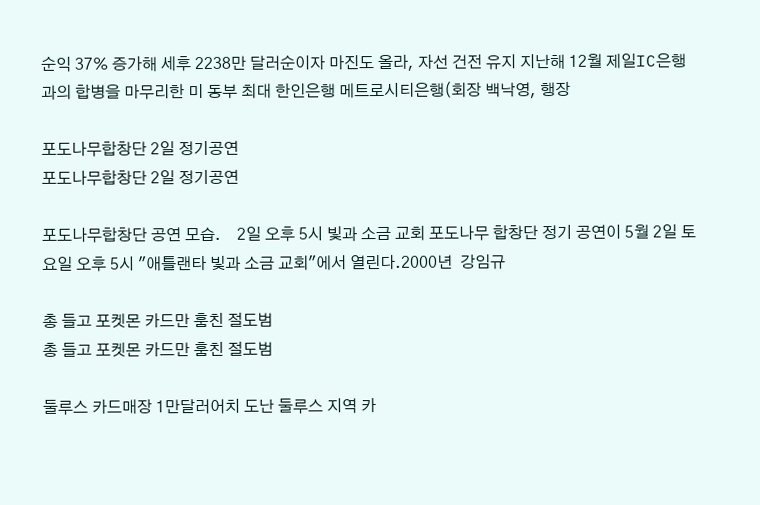순익 37% 증가해 세후 2238만 달러순이자 마진도 올라, 자선 건전 유지 지난해 12월 제일IC은행과의 합병을 마무리한 미 동부 최대 한인은행 메트로시티은행(회장 백낙영, 행장

포도나무합창단 2일 정기공연
포도나무합창단 2일 정기공연

포도나무합창단 공연 모습.    2일 오후 5시 빛과 소금 교회 포도나무 합창단 정기 공연이 5월 2일 토요일 오후 5시 "애틀랜타 빛과 소금 교회"에서 열린다.2000년  강임규

총 들고 포켓몬 카드만 훔친 절도범
총 들고 포켓몬 카드만 훔친 절도범

둘루스 카드매장 1만달러어치 도난 둘루스 지역 카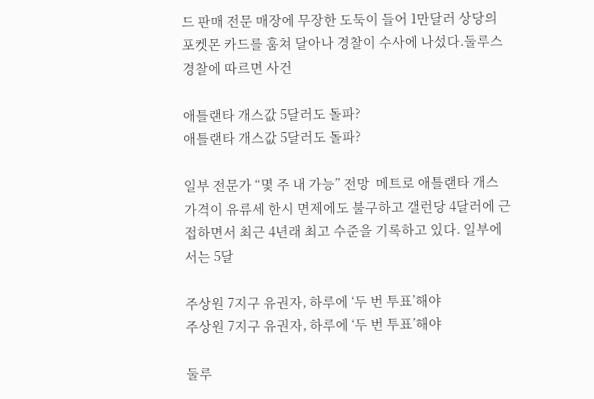드 판매 전문 매장에 무장한 도둑이 들어 1만달러 상당의 포켓몬 카드를 훔쳐 달아나 경찰이 수사에 나섰다.둘루스 경찰에 따르면 사건

애틀랜타 개스값 5달러도 돌파?
애틀랜타 개스값 5달러도 돌파?

일부 전문가 “몇 주 내 가능” 전망  메트로 애틀랜타 개스가격이 유류세 한시 면제에도 불구하고 갤런당 4달러에 근접하면서 최근 4년래 최고 수준을 기록하고 있다. 일부에서는 5달

주상원 7지구 유권자, 하루에 ‘두 번 투표’해야
주상원 7지구 유권자, 하루에 ‘두 번 투표’해야

둘루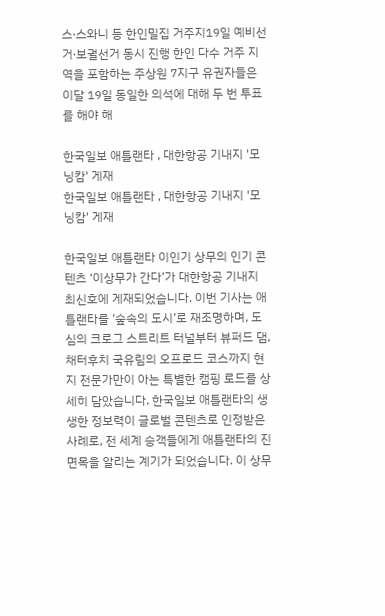스∙스와니 등 한인밀집 거주지19일 예비선거∙보궐선거 동시 진행 한인 다수 거주 지역을 포함하는 주상원 7지구 유권자들은 이달 19일 동일한 의석에 대해 두 번 투표를 해야 해

한국일보 애틀랜타 , 대한항공 기내지 '모닝캄' 게재
한국일보 애틀랜타 , 대한항공 기내지 '모닝캄' 게재

한국일보 애틀랜타 이인기 상무의 인기 콘텐츠 ‘이상무가 간다’가 대한항공 기내지 최신호에 게재되었습니다. 이번 기사는 애틀랜타를 ‘숲속의 도시’로 재조명하며, 도심의 크로그 스트리트 터널부터 뷰퍼드 댐, 채터후치 국유림의 오프로드 코스까지 현지 전문가만이 아는 특별한 캠핑 로드를 상세히 담았습니다. 한국일보 애틀랜타의 생생한 정보력이 글로벌 콘텐츠로 인정받은 사례로, 전 세계 승객들에게 애틀랜타의 진면목을 알리는 계기가 되었습니다. 이 상무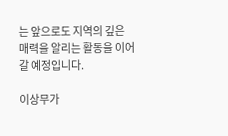는 앞으로도 지역의 깊은 매력을 알리는 활동을 이어갈 예정입니다.

이상무가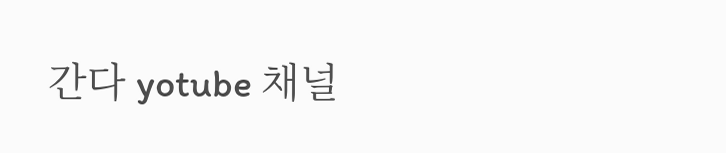간다 yotube 채널